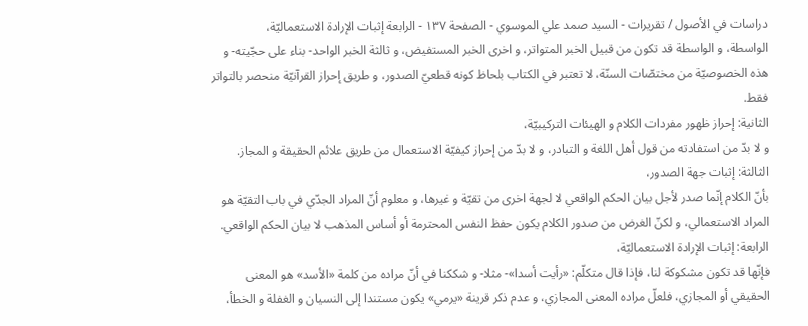دراسات في الأصول / تقريرات - السيد صمد علي الموسوي - الصفحة ١٣٧ - الرابعة إثبات الإرادة الاستعماليّة،
الواسطة، و الواسطة قد تكون من قبيل الخبر المتواتر، و اخرى الخبر المستفيض، و ثالثة الخبر الواحد- بناء على حجّيته- و هذه الخصوصيّة من مختصّات السنّة، لا تعتبر في الكتاب بلحاظ كونه قطعيّ الصدور، و طريق إحراز القرآنيّة منحصر بالتواتر فقط.
الثانية: إحراز ظهور مفردات الكلام و الهيئات التركيبيّة،
و لا بدّ من استفادته من قول أهل اللغة و التبادر، و لا بدّ من إحراز كيفيّة الاستعمال من طريق علائم الحقيقة و المجاز.
الثالثة: إثبات جهة الصدور،
بأنّ الكلام إنّما صدر لأجل بيان الحكم الواقعي لا لجهة اخرى من تقيّة و غيرها، و معلوم أنّ المراد الجدّي في باب التقيّة هو المراد الاستعمالي، و لكنّ الغرض من صدور الكلام يكون حفظ النفس المحترمة أو أساس المذهب لا بيان الحكم الواقعي.
الرابعة: إثبات الإرادة الاستعماليّة،
فإنّها قد تكون مشكوكة لنا، فإذا قال متكلّم: «رأيت أسدا»- مثلا- و شككنا في أنّ مراده من كلمة «الأسد» هو المعنى الحقيقي أو المجازي، فلعلّ مراده المعنى المجازي، و عدم ذكر قرينة «يرمي» يكون مستندا إلى النسيان و الغفلة و الخطأ،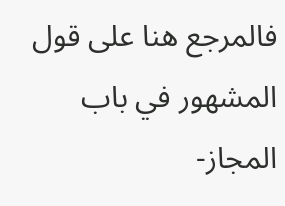فالمرجع هنا على قول المشهور في باب المجاز-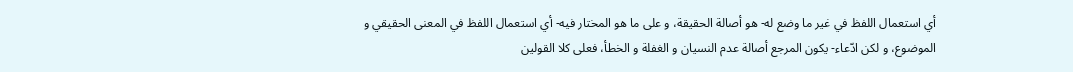أي استعمال اللفظ في غير ما وضع له- هو أصالة الحقيقة، و على ما هو المختار فيه- أي استعمال اللفظ في المعنى الحقيقي و الموضوع، و لكن ادّعاء- يكون المرجع أصالة عدم النسيان و الغفلة و الخطأ، فعلى كلا القولين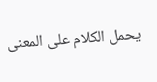يحمل الكلام على المعنى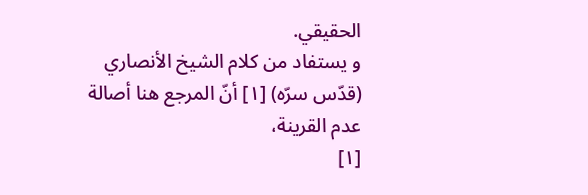الحقيقي.
و يستفاد من كلام الشيخ الأنصاري (قدّس سرّه) [١] أنّ المرجع هنا أصالة عدم القرينة،
[١]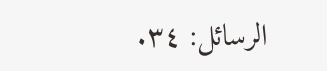الرسائل: ٣٤.